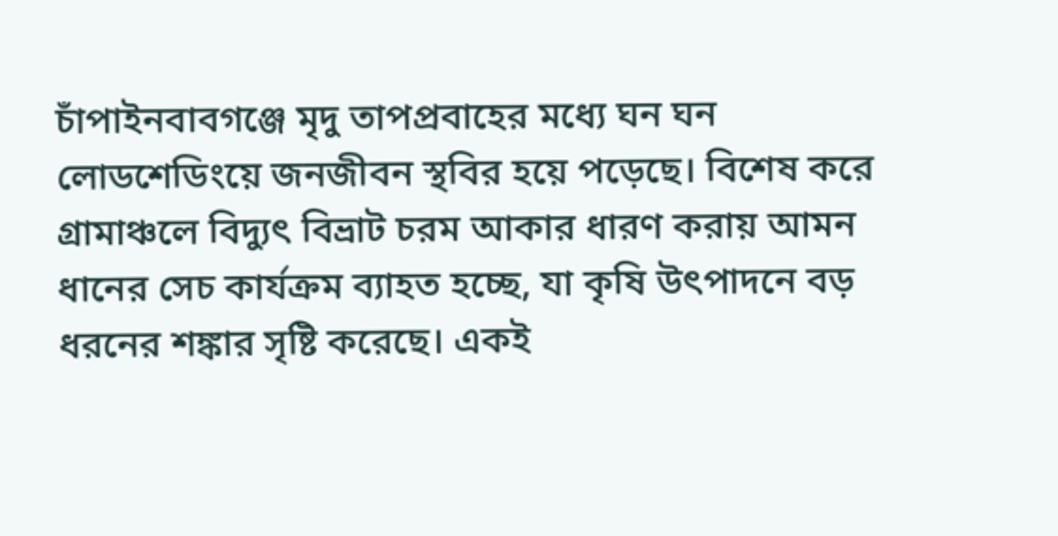চাঁপাইনবাবগঞ্জে মৃদু তাপপ্রবাহের মধ্যে ঘন ঘন লোডশেডিংয়ে জনজীবন স্থবির হয়ে পড়েছে। বিশেষ করে গ্রামাঞ্চলে বিদ্যুৎ বিভ্রাট চরম আকার ধারণ করায় আমন ধানের সেচ কার্যক্রম ব্যাহত হচ্ছে, যা কৃষি উৎপাদনে বড় ধরনের শঙ্কার সৃষ্টি করেছে। একই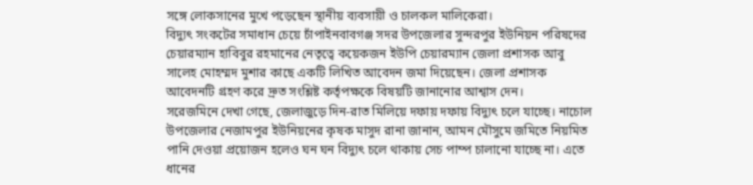সঙ্গে লোকসানের মুখে পড়েছেন স্থানীয় ব্যবসায়ী ও চালকল মালিকেরা।
বিদ্যুৎ সংকটের সমাধান চেয়ে চাঁপাইনবাবগঞ্জ সদর উপজেলার সুন্দরপুর ইউনিয়ন পরিষদের চেয়ারম্যান হাবিবুর রহমানের নেতৃত্বে কয়েকজন ইউপি চেয়ারম্যান জেলা প্রশাসক আবু সালেহ মোহম্মদ মুশার কাছে একটি লিখিত আবেদন জমা দিয়েছেন। জেলা প্রশাসক আবেদনটি গ্রহণ করে দ্রুত সংশ্লিষ্ট কর্তৃপক্ষকে বিষয়টি জানানোর আশ্বাস দেন।
সরেজমিনে দেখা গেছে, জেলাজুড়ে দিন-রাত মিলিয়ে দফায় দফায় বিদ্যুৎ চলে যাচ্ছে। নাচোল উপজেলার নেজামপুর ইউনিয়নের কৃষক মাসুদ রানা জানান, আমন মৌসুমে জমিতে নিয়মিত পানি দেওয়া প্রয়োজন হলেও ঘন ঘন বিদ্যুৎ চলে থাকায় সেচ পাম্প চালানো যাচ্ছে না। এতে ধানের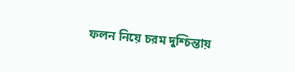ফলন নিয়ে চরম দুশ্চিন্তায়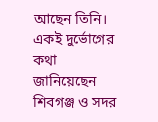আছেন তিনি। একই দুর্ভোগের কথা জানিয়েছেন শিবগঞ্জ ও সদর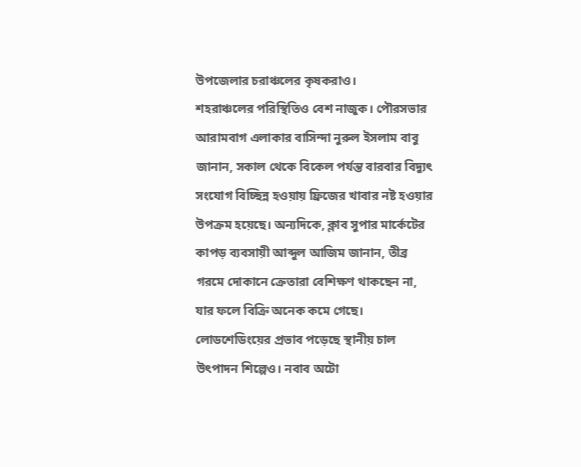উপজেলার চরাঞ্চলের কৃষকরাও।
শহরাঞ্চলের পরিস্থিতিও বেশ নাজুক। পৌরসভার আরামবাগ এলাকার বাসিন্দা নুরুল ইসলাম বাবু জানান, সকাল থেকে বিকেল পর্যন্ত বারবার বিদ্যুৎ সংযোগ বিচ্ছিন্ন হওয়ায় ফ্রিজের খাবার নষ্ট হওয়ার উপক্রম হয়েছে। অন্যদিকে, ক্লাব সুপার মার্কেটের কাপড় ব্যবসায়ী আব্দুল আজিম জানান, তীব্র গরমে দোকানে ক্রেতারা বেশিক্ষণ থাকছেন না, যার ফলে বিক্রি অনেক কমে গেছে।
লোডশেডিংয়ের প্রভাব পড়েছে স্থানীয় চাল উৎপাদন শিল্পেও। নবাব অটো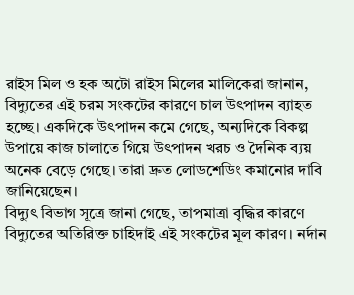রাইস মিল ও হক অটো রাইস মিলের মালিকেরা জানান, বিদ্যুতের এই চরম সংকটের কারণে চাল উৎপাদন ব্যাহত হচ্ছে। একদিকে উৎপাদন কমে গেছে, অন্যদিকে বিকল্প উপায়ে কাজ চালাতে গিয়ে উৎপাদন খরচ ও দৈনিক ব্যয় অনেক বেড়ে গেছে। তারা দ্রুত লোডশেডিং কমানোর দাবি জানিয়েছেন।
বিদ্যুৎ বিভাগ সূত্রে জানা গেছে, তাপমাত্রা বৃদ্ধির কারণে বিদ্যুতের অতিরিক্ত চাহিদাই এই সংকটের মূল কারণ। নর্দান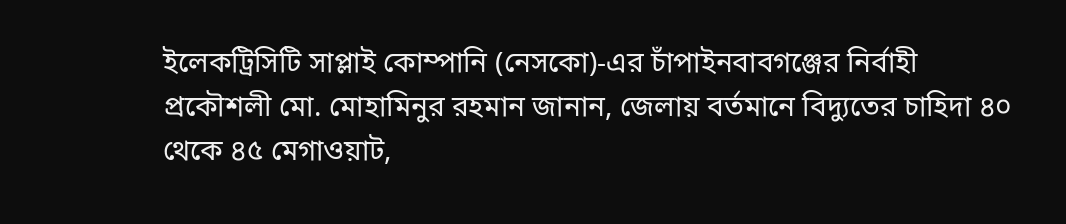ইলেকট্রিসিটি সাপ্লাই কোম্পানি (নেসকো)-এর চাঁপাইনবাবগঞ্জের নির্বাহী প্রকৌশলী মো. মোহামিনুর রহমান জানান, জেলায় বর্তমানে বিদ্যুতের চাহিদা ৪০ থেকে ৪৫ মেগাওয়াট,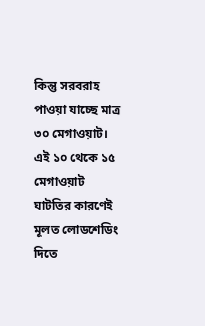কিন্তু সরবরাহ পাওয়া যাচ্ছে মাত্র ৩০ মেগাওয়াট। এই ১০ থেকে ১৫ মেগাওয়াট ঘাটতির কারণেই মূলত লোডশেডিং দিতে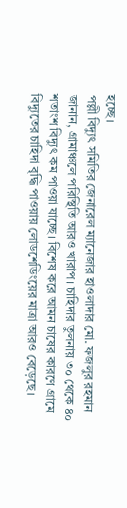হচ্ছে।
পল্লী বিদ্যুৎ সমিতির জেনারেল ম্যানেজার হাওলাদার মো. ফজলুর রহমান জানান, গ্রামাঞ্চলে পরিস্থিতি আরও খারাপ। চাহিদার তুলনায় ৩০ থেকে ৪০ শতাংশ বিদ্যুৎ কম পাওয়া যাচ্ছে। বিশেষ করে আমন চাষের কারণে গ্রামে বিদ্যুতের চাহিদা বৃদ্ধি পাওয়ায় লোডশেডিংয়ের মাত্রা আরও বেড়েছে।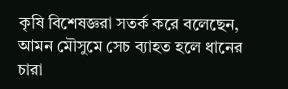কৃষি বিশেষজ্ঞরা সতর্ক করে বলেছেন, আমন মৌসুমে সেচ ব্যাহত হলে ধানের চারা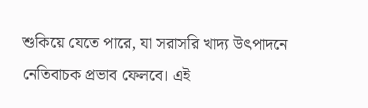শুকিয়ে যেতে পারে, যা সরাসরি খাদ্য উৎপাদনে নেতিবাচক প্রভাব ফেলবে। এই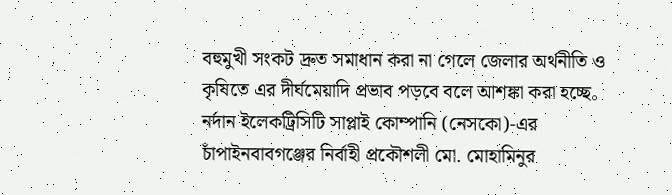বহুমুখী সংকট দ্রুত সমাধান করা না গেলে জেলার অর্থনীতি ও কৃষিতে এর দীর্ঘমেয়াদি প্রভাব পড়বে বলে আশঙ্কা করা হচ্ছে。
নর্দান ইলেকট্রিসিটি সাপ্লাই কোম্পানি (নেসকো)-এর চাঁপাইনবাবগঞ্জের নির্বাহী প্রকৌশলী মো. মোহামিনুর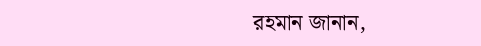রহমান জানান,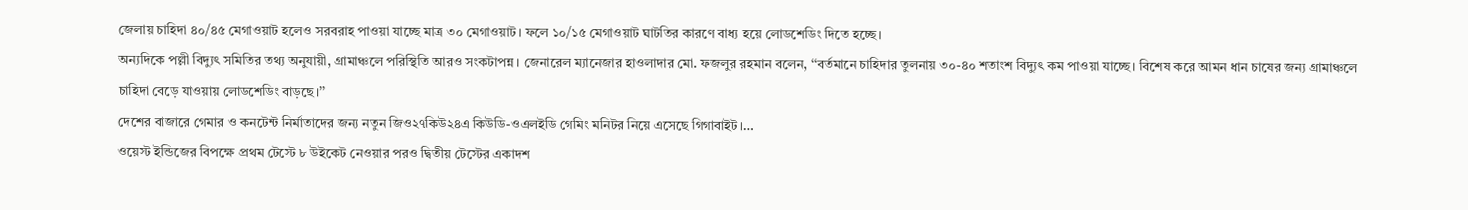জেলায় চাহিদা ৪০/৪৫ মেগাওয়াট হলেও সরবরাহ পাওয়া যাচ্ছে মাত্র ৩০ মেগাওয়াট। ফলে ১০/১৫ মেগাওয়াট ঘাটতির কারণে বাধ্য হয়ে লোডশেডিং দিতে হচ্ছে।
অন্যদিকে পল্লী বিদ্যুৎ সমিতির তথ্য অনুযায়ী, গ্রামাঞ্চলে পরিস্থিতি আরও সংকটাপন্ন। জেনারেল ম্যানেজার হাওলাদার মো. ফজলুর রহমান বলেন, ‘‘বর্তমানে চাহিদার তুলনায় ৩০-৪০ শতাংশ বিদ্যুৎ কম পাওয়া যাচ্ছে। বিশেষ করে আমন ধান চাষের জন্য গ্রামাঞ্চলে চাহিদা বেড়ে যাওয়ায় লোডশেডিং বাড়ছে।’’
দেশের বাজারে গেমার ও কনটেন্ট নির্মাতাদের জন্য নতুন জিও২৭কিউ২৪এ কিউডি-ওএলইডি গেমিং মনিটর নিয়ে এসেছে গিগাবাইট।…
ওয়েস্ট ইন্ডিজের বিপক্ষে প্রথম টেস্টে ৮ উইকেট নেওয়ার পরও দ্বিতীয় টেস্টের একাদশ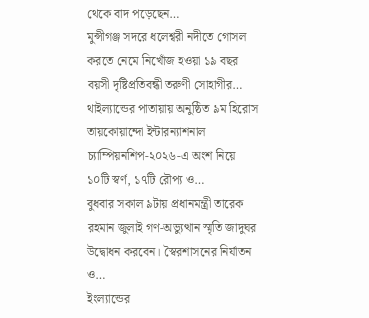থেকে বাদ পড়েছেন…
মুন্সীগঞ্জ সদরে ধলেশ্বরী নদীতে গোসল করতে নেমে নিখোঁজ হওয়া ১৯ বছর বয়সী দৃষ্টিপ্রতিবন্ধী তরুণী সোহাগীর…
থাইল্যান্ডের পাতায়ায় অনুষ্ঠিত ৯ম হিরোস তায়কোয়ান্দো ইন্টারন্যাশনাল চ্যাম্পিয়নশিপ-২০২৬-এ অংশ নিয়ে ১০টি স্বর্ণ, ১৭টি রৌপ্য ও…
বুধবার সকাল ৯টায় প্রধানমন্ত্রী তারেক রহমান জুলাই গণ-অভ্যুত্থান স্মৃতি জাদুঘর উদ্বোধন করবেন। স্বৈরশাসনের নির্যাতন ও…
ইংল্যান্ডের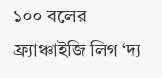১০০ বলের ফ্র্যাঞ্চাইজি লিগ ‘দ্য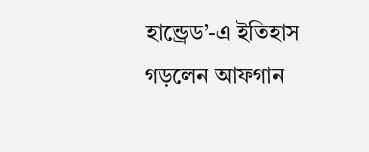হান্ড্রেড’-এ ইতিহাস গড়লেন আফগান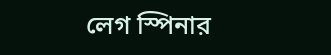লেগ স্পিনার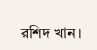রশিদ খান।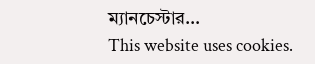ম্যানচেস্টার…
This website uses cookies.